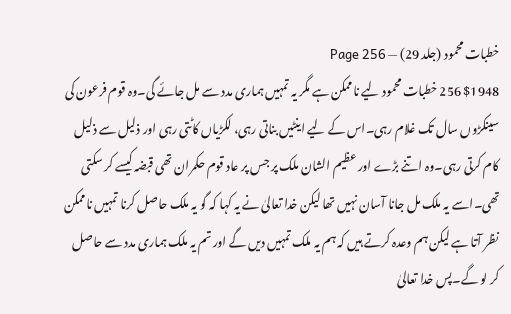خطبات محمود (جلد 29) — Page 256
$1948 256 خطبات محمود لیے ناممکن ہے مگر یہ تمہیں ہماری مدد سے مل جائے گی۔وہ قوم فرعون کی سینکڑوں سال تک غلام رہی۔اس کے لیے اینٹیں بناتی رہی، لکڑیاں کاٹتی رہی اور ذلیل سے ذلیل کام کرتی رہی۔وہ اتنے بڑے اور عظیم الشان ملک پر جس پر عاد قوم حکمران تھی قبضہ کیسے کر سکتی تھی۔اسے یہ ملک مل جانا آسان نہیں تھا لیکن خدا تعالیٰ نے یہ کہا کہ گو یہ ملک حاصل کرنا تمہیں ناممکن نظر آتا ہے لیکن ہم وعدہ کرتے ہیں کہ ہم یہ ملک تمہیں دیں گے اور تم یہ ملک ہماری مدد سے حاصل کر لو گے۔پس خدا تعالیٰ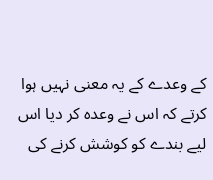کے وعدے کے یہ معنی نہیں ہوا کرتے کہ اس نے وعدہ کر دیا اس لیے بندے کو کوشش کرنے کی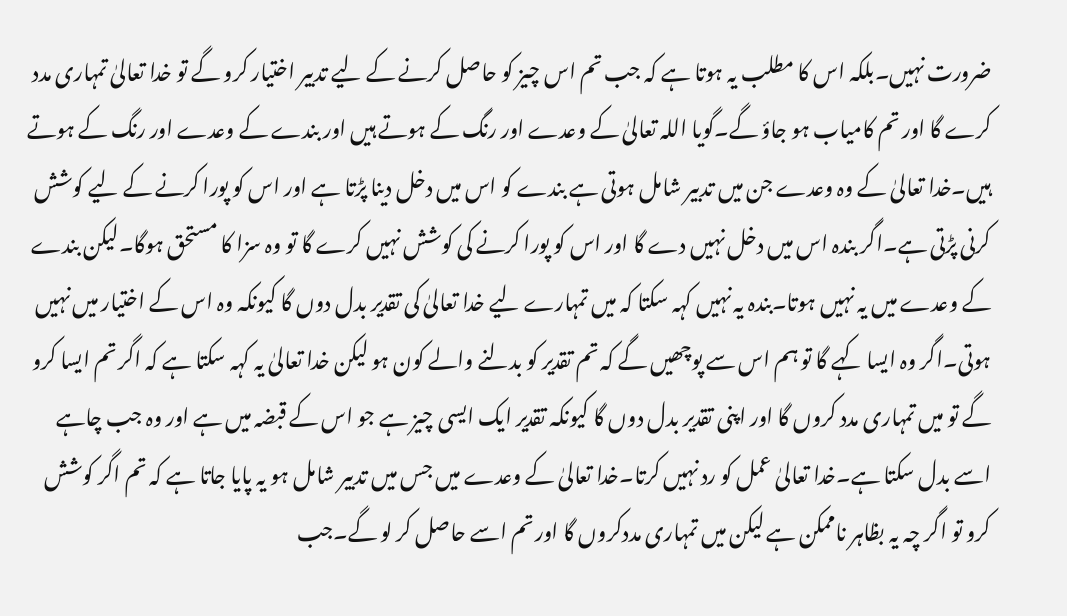ضرورت نہیں۔بلکہ اس کا مطلب یہ ہوتا ہے کہ جب تم اس چیز کو حاصل کرنے کے لیے تدبیر اختیار کرو گے تو خدا تعالیٰ تمہاری مدد کرے گا اور تم کامیاب ہو جاؤ گے۔گویا اللہ تعالیٰ کے وعدے اور رنگ کے ہوتے ہیں اور بندے کے وعدے اور رنگ کے ہوتے ہیں۔خدا تعالیٰ کے وہ وعدے جن میں تدبیر شامل ہوتی ہے بندے کو اس میں دخل دینا پڑتا ہے اور اس کو پورا کرنے کے لیے کوشش کرنی پڑتی ہے۔اگر بندہ اس میں دخل نہیں دے گا اور اس کو پورا کرنے کی کوشش نہیں کرے گا تو وہ سزا کا مستحق ہوگا۔لیکن بندے کے وعدے میں یہ نہیں ہوتا۔بندہ یہ نہیں کہہ سکتا کہ میں تمہارے لیے خدا تعالیٰ کی تقدیر بدل دوں گا کیونکہ وہ اس کے اختیار میں نہیں ہوتی۔اگر وہ ایسا کہے گا تو ہم اس سے پوچھیں گے کہ تم تقدیر کو بدلنے والے کون ہو لیکن خدا تعالیٰ یہ کہہ سکتا ہے کہ اگر تم ایسا کرو گے تو میں تمہاری مدد کروں گا اور اپنی تقدیر بدل دوں گا کیونکہ تقدیر ایک ایسی چیز ہے جو اس کے قبضہ میں ہے اور وہ جب چاہے اسے بدل سکتا ہے۔خدا تعالیٰ عمل کو رد نہیں کرتا۔خدا تعالیٰ کے وعدے میں جس میں تدبیر شامل ہو یہ پایا جاتا ہے کہ تم اگر کوشش کرو تو اگر چہ یہ بظاہر ناممکن ہے لیکن میں تمہاری مددکروں گا اور تم اسے حاصل کر لو گے۔جب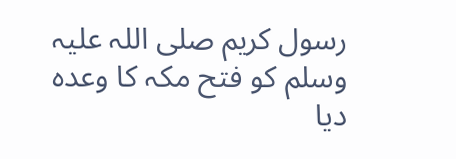رسول کریم صلی اللہ علیہ وسلم کو فتح مکہ کا وعدہ دیا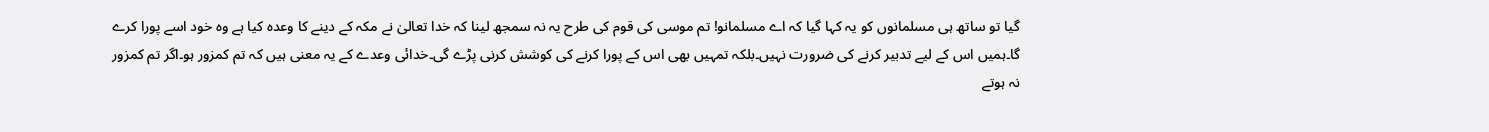گیا تو ساتھ ہی مسلمانوں کو یہ کہا گیا کہ اے مسلمانو! تم موسی کی قوم کی طرح یہ نہ سمجھ لینا کہ خدا تعالیٰ نے مکہ کے دینے کا وعدہ کیا ہے وہ خود اسے پورا کرے گا۔ہمیں اس کے لیے تدبیر کرنے کی ضرورت نہیں۔بلکہ تمہیں بھی اس کے پورا کرنے کی کوشش کرنی پڑے گی۔خدائی وعدے کے یہ معنی ہیں کہ تم کمزور ہو۔اگر تم کمزور نہ ہوتے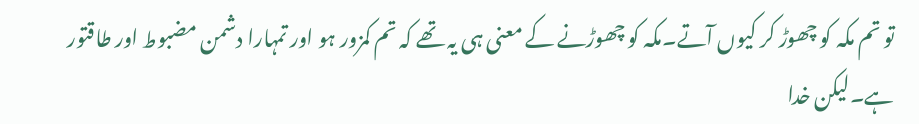تو تم مکہ کو چھوڑ کر کیوں آتے۔مکہ کو چھوڑنے کے معنی ہی یہ تھے کہ تم کمزور ہو اور تمہارا دشمن مضبوط اور طاقتور ہے۔لیکن خدا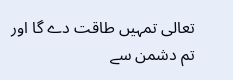تعالی تمہیں طاقت دے گا اور تم دشمن سے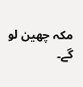مکہ چھین لو گے۔